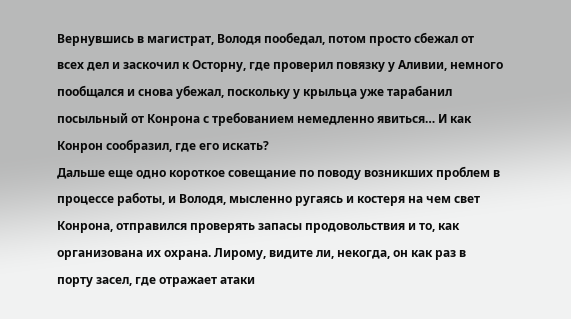Вернувшись в магистрат, Володя пообедал, потом просто сбежал от всех дел и заскочил к Осторну, где проверил повязку у Аливии, немного пообщался и снова убежал, поскольку у крыльца уже тарабанил посыльный от Конрона с требованием немедленно явиться… И как Конрон сообразил, где его искать?
Дальше еще одно короткое совещание по поводу возникших проблем в процессе работы, и Володя, мысленно ругаясь и костеря на чем свет Конрона, отправился проверять запасы продовольствия и то, как организована их охрана. Лирому, видите ли, некогда, он как раз в порту засел, где отражает атаки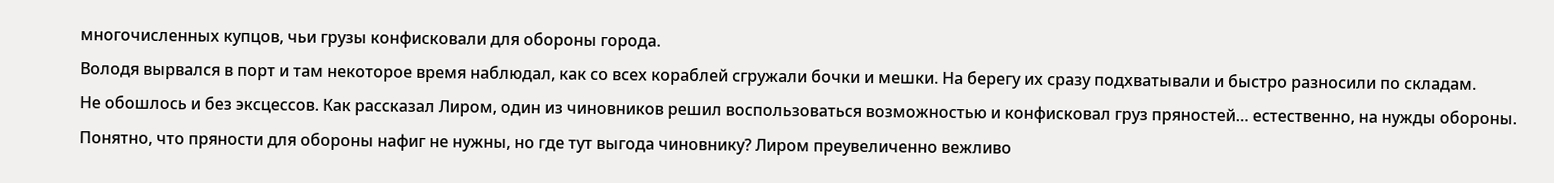многочисленных купцов, чьи грузы конфисковали для обороны города.
Володя вырвался в порт и там некоторое время наблюдал, как со всех кораблей сгружали бочки и мешки. На берегу их сразу подхватывали и быстро разносили по складам.
Не обошлось и без эксцессов. Как рассказал Лиром, один из чиновников решил воспользоваться возможностью и конфисковал груз пряностей… естественно, на нужды обороны. Понятно, что пряности для обороны нафиг не нужны, но где тут выгода чиновнику? Лиром преувеличенно вежливо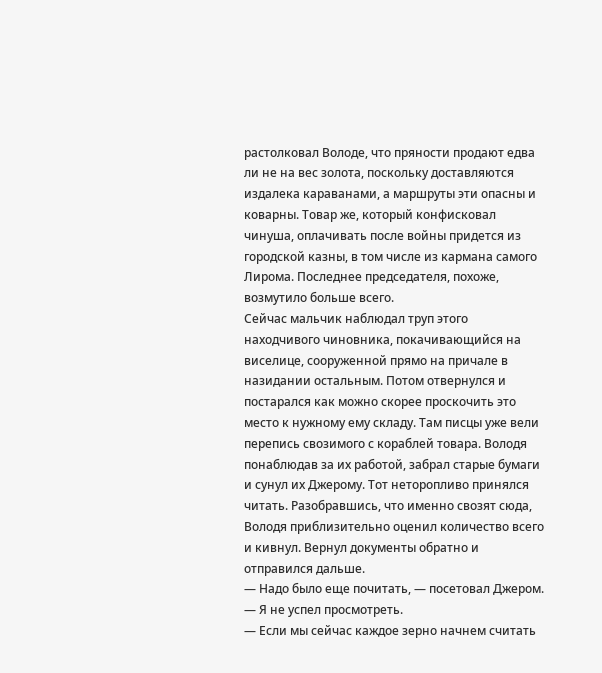растолковал Володе, что пряности продают едва ли не на вес золота, поскольку доставляются издалека караванами, а маршруты эти опасны и коварны. Товар же, который конфисковал чинуша, оплачивать после войны придется из городской казны, в том числе из кармана самого Лирома. Последнее председателя, похоже, возмутило больше всего.
Сейчас мальчик наблюдал труп этого находчивого чиновника, покачивающийся на виселице, сооруженной прямо на причале в назидании остальным. Потом отвернулся и постарался как можно скорее проскочить это место к нужному ему складу. Там писцы уже вели перепись свозимого с кораблей товара. Володя понаблюдав за их работой, забрал старые бумаги и сунул их Джерому. Тот неторопливо принялся читать. Разобравшись, что именно свозят сюда, Володя приблизительно оценил количество всего и кивнул. Вернул документы обратно и отправился дальше.
— Надо было еще почитать, — посетовал Джером. — Я не успел просмотреть.
— Если мы сейчас каждое зерно начнем считать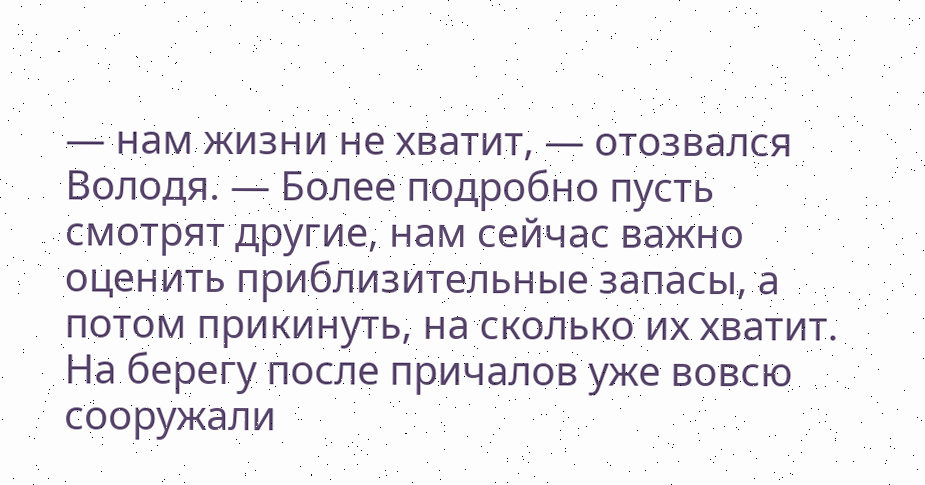— нам жизни не хватит, — отозвался Володя. — Более подробно пусть смотрят другие, нам сейчас важно оценить приблизительные запасы, а потом прикинуть, на сколько их хватит.
На берегу после причалов уже вовсю сооружали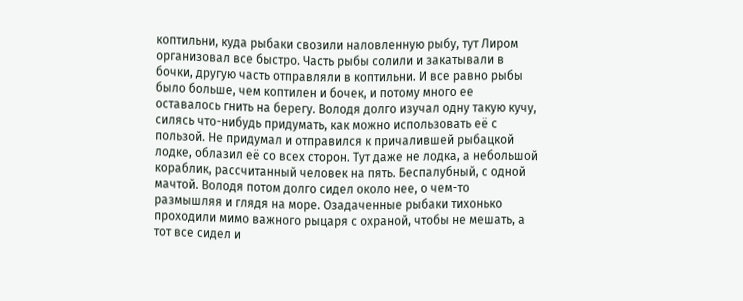коптильни, куда рыбаки свозили наловленную рыбу, тут Лиром организовал все быстро. Часть рыбы солили и закатывали в бочки, другую часть отправляли в коптильни. И все равно рыбы было больше, чем коптилен и бочек, и потому много ее оставалось гнить на берегу. Володя долго изучал одну такую кучу, силясь что-нибудь придумать, как можно использовать её с пользой. Не придумал и отправился к причалившей рыбацкой лодке, облазил её со всех сторон. Тут даже не лодка, а небольшой кораблик, рассчитанный человек на пять. Беспалубный, с одной мачтой. Володя потом долго сидел около нее, о чем-то размышляя и глядя на море. Озадаченные рыбаки тихонько проходили мимо важного рыцаря с охраной, чтобы не мешать, а тот все сидел и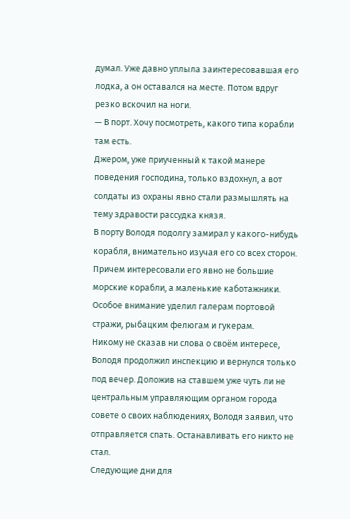думал. Уже давно уплыла заинтересовавшая его лодка, а он оставался на месте. Потом вдруг резко вскочил на ноги.
— В порт. Хочу посмотреть, какого типа корабли там есть.
Джером, уже приученный к такой манере поведения господина, только вздохнул, а вот солдаты из охраны явно стали размышлять на тему здравости рассудка князя.
В порту Володя подолгу замирал у какого-нибудь корабля, внимательно изучая его со всех сторон. Причем интересовали его явно не большие морские корабли, а маленькие каботажники. Особое внимание уделил галерам портовой стражи, рыбацким фелюгам и гукерам.
Никому не сказав ни слова о своём интересе, Володя продолжил инспекцию и вернулся только под вечер. Доложив на ставшем уже чуть ли не центральным управляющим органом города совете о своих наблюдениях, Володя заявил, что отправляется спать. Останавливать его никто не стал.
Следующие дни для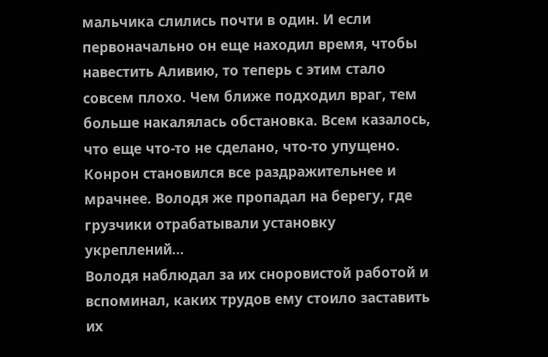мальчика слились почти в один. И если первоначально он еще находил время, чтобы навестить Аливию, то теперь с этим стало совсем плохо. Чем ближе подходил враг, тем больше накалялась обстановка. Всем казалось, что еще что-то не сделано, что-то упущено. Конрон становился все раздражительнее и мрачнее. Володя же пропадал на берегу, где грузчики отрабатывали установку укреплений…
Володя наблюдал за их сноровистой работой и вспоминал, каких трудов ему стоило заставить их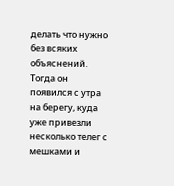делать что нужно без всяких объяснений. Тогда он появился с утра на берегу, куда уже привезли несколько телег с мешками и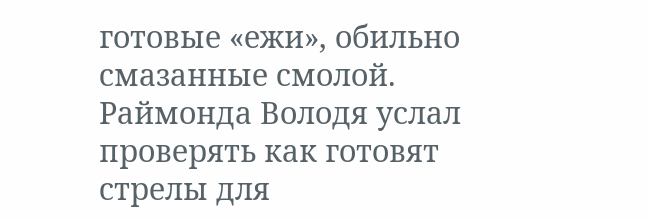готовые «ежи», обильно смазанные смолой. Раймонда Володя услал проверять как готовят стрелы для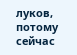луков, потому сейчас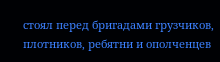стоял перед бригадами грузчиков, плотников, ребятни и ополченцев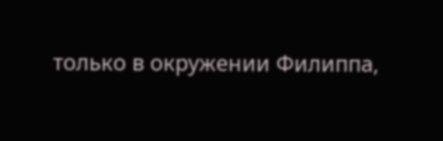только в окружении Филиппа,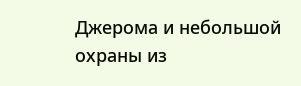Джерома и небольшой охраны из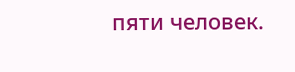пяти человек.